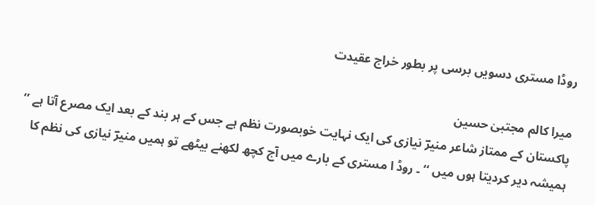روڈا مستری دسویں برسی پر بطور خراج عقیدت

میرا کالم مجتبیٰ حسین
پاکستان کے ممتاز شاعر منیرؔ نیازی کی ایک نہایت خوبصورت نظم ہے جس کے ہر بند کے بعد ایک مصرع آتا ہے ’’ ہمیشہ دیر کردیتا ہوں میں ‘‘ ۔ روڈ ا مستری کے بارے میں آج کچھ لکھنے بیٹھے تو ہمیں منیرؔ نیازی کی نظم کا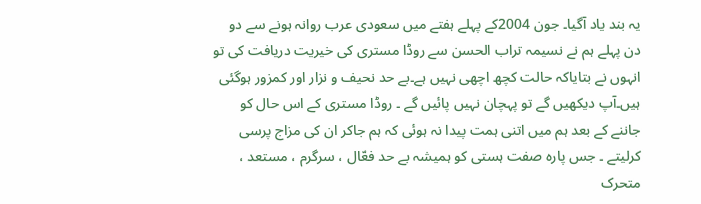یہ بند یاد آگیا۔ جون 2004کے پہلے ہفتے میں سعودی عرب روانہ ہونے سے دو دن پہلے ہم نے نسیمہ تراب الحسن سے روڈا مستری کی خیریت دریافت کی تو انہوں نے بتایاکہ حالت کچھ اچھی نہیں ہے۔بے حد نحیف و نزار اور کمزور ہوگئی ہیں۔آپ دیکھیں گے تو پہچان نہیں پائیں گے ۔ روڈا مستری کے اس حال کو جاننے کے بعد ہم میں اتنی ہمت پیدا نہ ہوئی کہ ہم جاکر ان کی مزاج پرسی کرلیتے ۔ جس پارہ صفت ہستی کو ہمیشہ بے حد فعّال ، سرگرم ، مستعد ، متحرک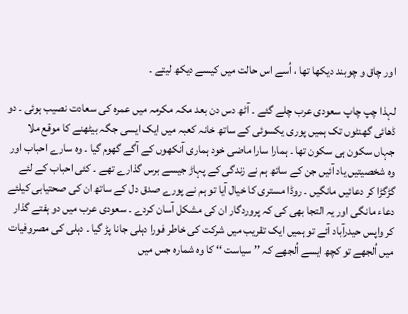اور چاق و چوبند دیکھا تھا ، اُسے اس حالت میں کیسے دیکھ لیتے ۔

لہذا چپ چاپ سعودی عرب چلے گئے ۔ آٹھ دس دن بعد مکہ مکرمہ میں عمرہ کی سعادت نصیب ہوئی ۔ دو ڈھائی گھنٹوں تک ہمیں پوری یکسوئی کے ساتھ خانہ کعبہ میں ایک ایسی جگہ بیٹھنے کا موقع ملا جہاں سکون ہی سکون تھا ۔ ہمارا سارا ماضی خود ہماری آنکھوں کے آگے گھوم گیا ۔ وہ سارے احباب اور وہ شخصیتیں یاد آئیں جن کے ساتھ ہم نے زندگی کے پہاڑ جیسے برس گذارے تھے ۔ کئی احباب کے لئے گڑگڑا کر دعائیں مانگیں ۔ روڈا مستری کا خیال آیا تو ہم نے پورے صدق دل کے ساتھ ان کی صحتیابی کیلئے دعاء مانگی اور یہ التجا بھی کی کہ پروردگار ان کی مشکل آسان کردے ۔ سعودی عرب میں دو ہفتے گذار کر واپس حیدرآباد آئے تو ہمیں ایک تقریب میں شرکت کی خاطر فورا دہلی جانا پڑ گیا ۔ دہلی کی مصروفیات میں اُلجھے تو کچھ ایسے اُلجھے کہ ’’ سیاست ‘‘ کا وہ شمارہ جس میں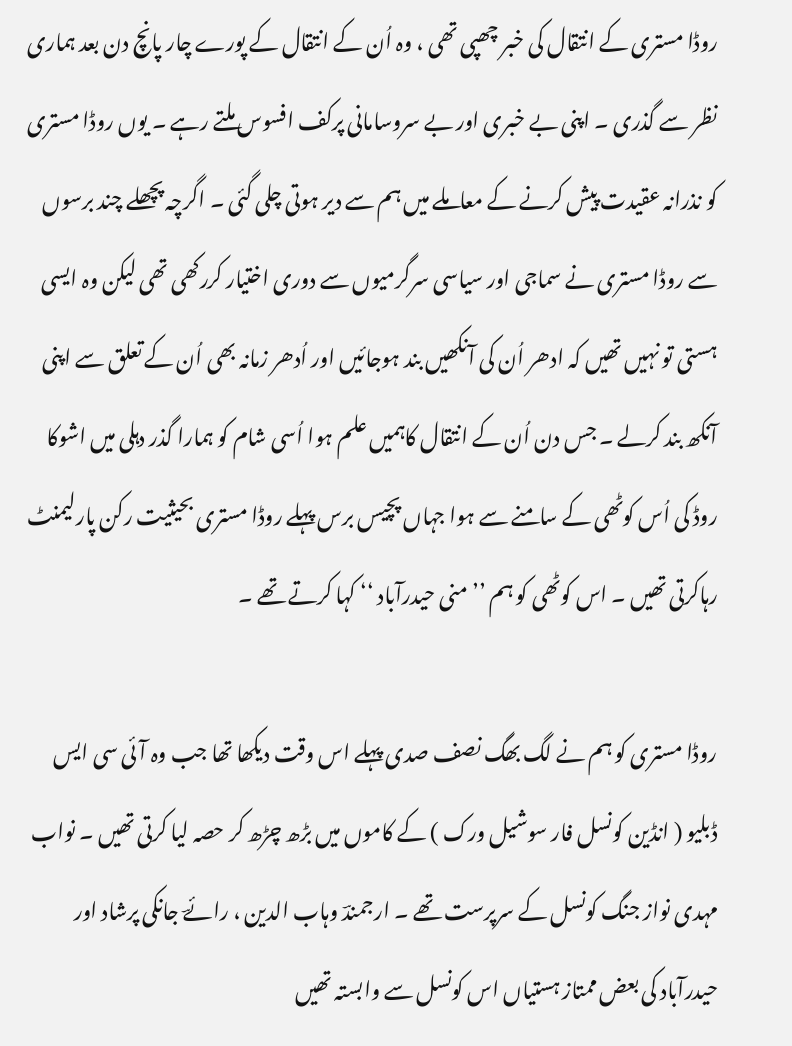روڈا مستری کے انتقال کی خبر چھپی تھی ، وہ اُن کے انتقال کے پورے چار پانچ دن بعد ہماری نظر سے گذری ۔ اپنی بے خبری اور بے سروسامانی پرکف افسوس ملتے رہے ۔ یوں روڈا مستری کو نذرانہ عقیدت پیش کرنے کے معاملے میں ہم سے دیر ہوتی چلی گئی ۔ اگرچہ پچھلے چند برسوں سے روڈا مستری نے سماجی اور سیاسی سرگرمیوں سے دوری اختیار کررکھی تھی لیکن وہ ایسی ہستی تو نہیں تھیں کہ ادھر اُن کی آنکھیں بند ہوجائیں اور اُدھر زمانہ بھی اُن کے تعلق سے اپنی آنکھ بند کرلے ۔ جس دن اُن کے انتقال کاہمیں علم ہوا اُسی شام کو ہمارا گذر دہلی میں اشوکا روڈ کی اُس کوٹھی کے سامنے سے ہوا جہاں پچیس برس پہلے روڈا مستری بحیثیت رکن پارلیمنٹ رہاکرتی تھیں ۔ اس کوٹھی کو ہم ’’ منی حیدرآباد ‘‘ کہا کرتے تھے ۔

روڈا مستری کو ہم نے لگ بھگ نصف صدی پہلے اس وقت دیکھا تھا جب وہ آئی سی ایس ڈبلیو ( انڈین کونسل فار سوشیل ورک ) کے کاموں میں بڑھ چڑھ کر حصہ لیا کرتی تھیں ۔ نواب مہدی نواز جنگ کونسل کے سرپرست تھے ۔ ارجمندؔ وہاب الدین ، رائےؔ جانکی پرشاد اور حیدرآباد کی بعض ممتاز ہستیاں اس کونسل سے وابستہ تھیں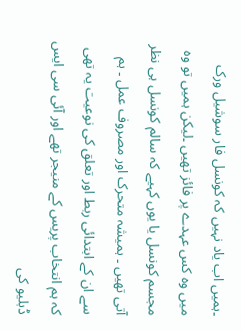۔ہمیں اب یاد نہیں کہ کونسل فار سوشیل ورک میں وہ کس عہدے پر فائز تھیں ۔لیکن ہمیں تو وہ مجسم کونسل یا یوں کہیے کہ سالم کونسل ہی نظر آتی تھیں ۔ ہمیشہ متحرک اور مصروف عمل ۔ ہم سے ان کے ابتدائی ربط اور تعلق کی نوعیت یہ تھی کہ ہم انتخاب پریس کے منیجر تھے اور آئی سی ایس ڈبلیو کی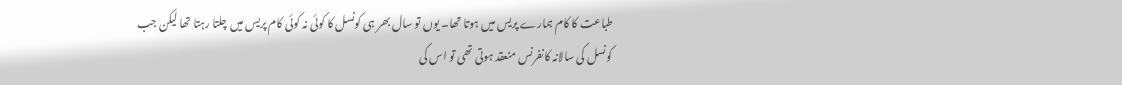طباعت کا کام ہمارے پریس میں ہوتا تھا۔ یوں تو سال بھر ہی کونسل کا کوئی نہ کوئی کام پریس میں چلتا رہتا تھا لیکن جب کونسل کی سالانہ کانفرنس منعقد ہوتی تھی تو اس کی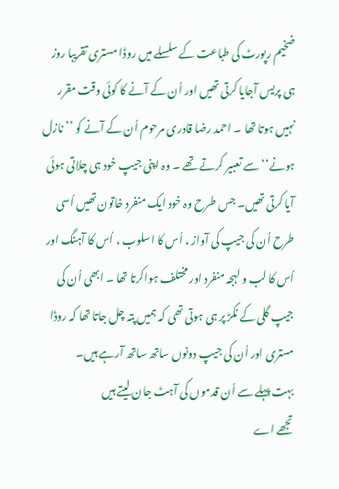ضخیم رپورٹ کی طباعت کے سلسلے میں روڈا مستری تقریبا روز ہی پریس آجایا کرتی تھیں اور اُن کے آنے کا کوئی وقت مقرر نہیں ہوتا تھا ۔ احمد رضا قادری مرحوم اُن کے آنے کو ’’ نازل ہونے‘‘ سے تعبیر کرتے تھے ۔ وہ اپنی جیپ خود ہی چلاتی ہوئی آیا کرتی تھیں۔ جس طرح وہ خود ایک منفرد خاتون تھیں اُسی طرح اُن کی جیپ کی آواز ، اُس کا اسلوب ، اُس کا آہنگ اور اُس کا لب و لہجہ منفرد اور مختلف ہواکرتا تھا ۔ ابھی اُن کی جیپ گلی کے نکڑ پر ہی ہوتی تھی کہ ہمیں پتہ چل جاتا تھا کہ روڈا مستری اور اُن کی جیپ دونوں ساتھ ساتھ آرہے ہیں۔
بہت پہلے سے اُن قدموں کی آہٹ جان لیتے ہیں
تجھے اے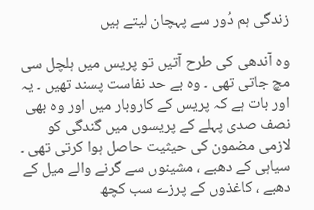زندگی ہم دُور سے پہچان لیتے ہیں

وہ آندھی کی طرح آتیں تو پریس میں ہلچل سی مچ جاتی تھی ۔ وہ بے حد نفاست پسند تھیں ۔ یہ اور بات ہے کہ پریس کے کاروبار میں اور وہ بھی نصف صدی پہلے کے پریسوں میں گندگی کو لازمی مضمون کی حیثیت حاصل ہوا کرتی تھی ۔ سیاہی کے دھبے ، مشینوں سے گرنے والے میل کے دھبے ، کاغذوں کے پرزے سب کچھ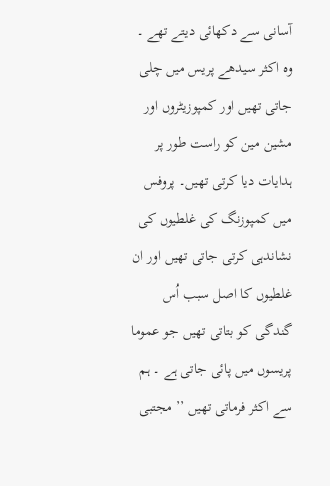آسانی سے دکھائی دیتے تھے ۔ وہ اکثر سیدھے پریس میں چلی جاتی تھیں اور کمپوزیٹروں اور مشین مین کو راست طور پر ہدایات دیا کرتی تھیں۔ پروفس میں کمپوزنگ کی غلطیوں کی نشاندہی کرتی جاتی تھیں اور ان غلطیوں کا اصل سبب اُس گندگی کو بتاتی تھیں جو عموما پریسوں میں پائی جاتی ہے ۔ ہم سے اکثر فرماتی تھیں ’’ مجتبی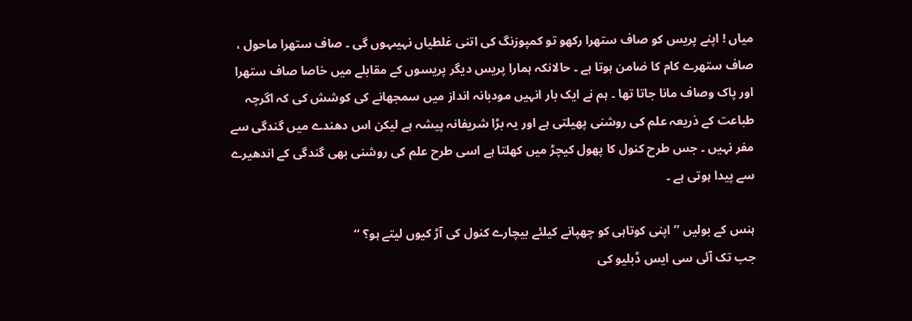میاں ! اپنے پریس کو صاف ستھرا رکھو تو کمپوزنگ کی اتنی غلطیاں نہیںہوں گی ۔ صاف ستھرا ماحول ، صاف ستھرے کام کا ضامن ہوتا ہے ۔ حالانکہ ہمارا پریس دیگر پریسوں کے مقابلے میں خاصا صاف ستھرا اور پاک وصاف مانا جاتا تھا ۔ ہم نے ایک بار انہیں مودبانہ انداز میں سمجھانے کی کوشش کی کہ اگرچہ طباعت کے ذریعہ علم کی روشنی پھیلتی ہے اور یہ بڑا شریفانہ پیشہ ہے لیکن اس دھندے میں گندگی سے مفر نہیں ۔ جس طرح کنول کا پھول کیچڑ میں کھلتا ہے اسی طرح علم کی روشنی بھی گندگی کے اندھیرے سے پیدا ہوتی ہے ۔

ہنس کے بولیں ’’ اپنی کوتاہی کو چھپانے کیلئے بیچارے کنول کی آڑ کیوں لیتے ہو؟ ‘‘
جب تک آئی سی ایس ڈبلیو کی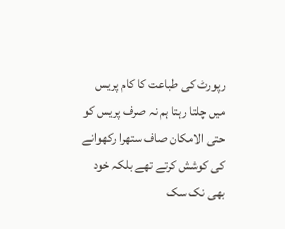رپورٹ کی طباعت کا کام پریس میں چلتا رہتا ہم نہ صرف پریس کو حتی الامکان صاف ستھرا رکھوانے کی کوشش کرتے تھے بلکہ خود بھی نک سک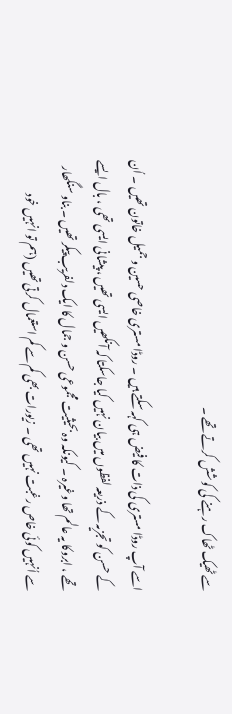سے ٹھیک ٹھاک رہنے کی کوشش کرتے تھے ۔

اسے آپ روڈا مستری کی ذات کا فیض ہی کہہ سکتے ہیں ۔ روڈا مستری خاصی حسین و جمیل خاتون تھیں ۔ اُن کے حسن کو تجزیہ کے ذریعہ لفظوں میں بیان نہیں کیا جاسکتا کہ آنکھیں ایسی تھیں ، پیشانی ایسی تھی ، بال ایسے تھے ، ابروکا یہ عالم تھا وغیرہ ۔ کیونکہ وہ بحیثیت مجموعی حسن و جمال کا ایک دلفریب پیکر تھیں ۔ بناو سنگھار سے اُنہیں کوئی خاص رغبت نہیں تھی ۔ زیورات بھی کم سے کم استعمال کرتی تھیں (ہم تو انہیں خود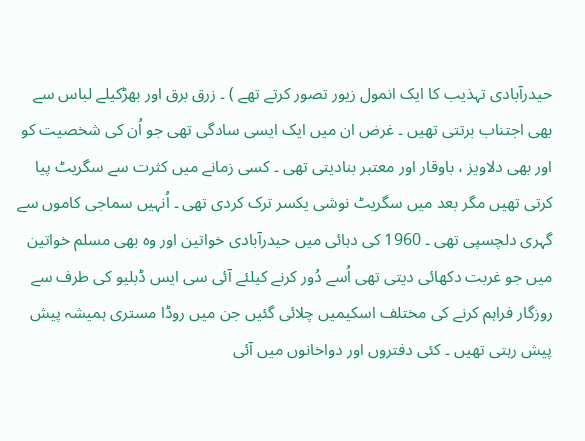حیدرآبادی تہذیب کا ایک انمول زیور تصور کرتے تھے ) ۔ زرق برق اور بھڑکیلے لباس سے بھی اجتناب برتتی تھیں ۔ غرض ان میں ایک ایسی سادگی تھی جو اُن کی شخصیت کو اور بھی دلاویز ، باوقار اور معتبر بنادیتی تھی ۔ کسی زمانے میں کثرت سے سگریٹ پیا کرتی تھیں مگر بعد میں سگریٹ نوشی یکسر ترک کردی تھی ۔ اُنہیں سماجی کاموں سے گہری دلچسپی تھی ۔ 1960 کی دہائی میں حیدرآبادی خواتین اور وہ بھی مسلم خواتین میں جو غربت دکھائی دیتی تھی اُسے دُور کرنے کیلئے آئی سی ایس ڈبلیو کی طرف سے روزگار فراہم کرنے کی مختلف اسکیمیں چلائی گئیں جن میں روڈا مستری ہمیشہ پیش پیش رہتی تھیں ۔ کئی دفتروں اور دواخانوں میں آئی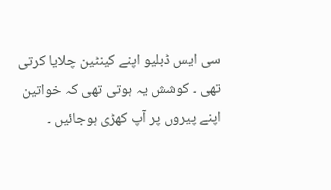سی ایس ڈبلیو اپنے کینٹین چلایا کرتی تھی ۔ کوشش یہ ہوتی تھی کہ خواتین اپنے پیروں پر آپ کھڑی ہوجائیں ۔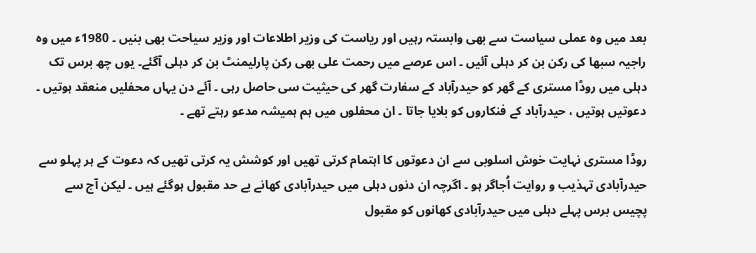بعد میں وہ عملی سیاست سے بھی وابستہ رہیں اور ریاست کی وزیر اطلاعات اور وزیر سیاحت بھی بنیں ۔ 1980ء میں وہ راجیہ سبھا کی رکن بن کر دہلی آئیں ۔ اس عرصے میں رحمت علی بھی رکن پارلیمنٹ بن کر دہلی آگئے۔ یوں چھ برس تک دہلی میں روڈا مستری کے گھر کو حیدرآباد کے سفارت گھر کی حیثیت سی حاصل رہی ۔ آئے دن یہاں محفلیں منعقد ہوتیں ۔ دعوتیں ہوتیں ، حیدرآباد کے فنکاروں کو بلایا جاتا ۔ ان محفلوں میں ہم ہمیشہ مدعو رہتے تھے ۔

روڈا مستری نہایت خوش اسلوبی سے ان دعوتوں کا اہتمام کرتی تھیں اور کوشش یہ کرتی تھیں کہ دعوت کے ہر پہلو سے حیدرآبادی تہذیب و روایت اُجاگر ہو ۔ اگرچہ ان دنوں دہلی میں حیدرآبادی کھانے بے حد مقبول ہوگئے ہیں ۔ لیکن آج سے پچیس برس پہلے دہلی میں حیدرآبادی کھانوں کو مقبول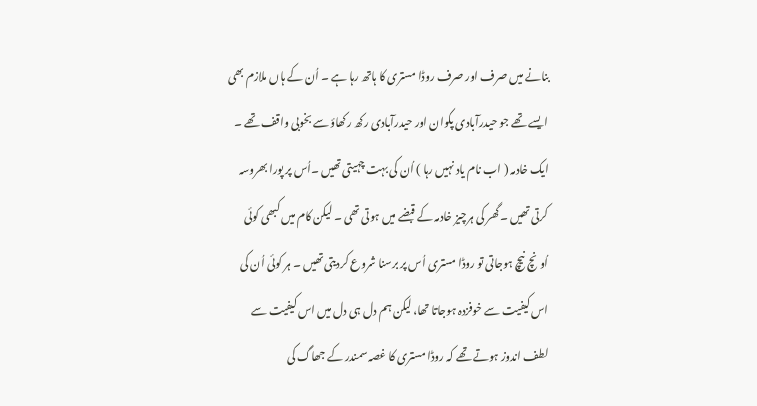بنانے میں صرف اور صرف روڈا مستری کا ہاتھ رہا ہے ۔ اُن کے ہاں ملازم بھی ایسے تھے جو حیدرآبادی پکوان اور حیدرآبادی رکھ رکھاؤ سے بخوبی واقف تھے ۔ ایک خادمہ ( اب نام یاد نہیں رہا ) اُن کی بہت چہیتی تھیں ۔اُس پر پورا بھروسہ کرتی تھیں ۔گھر کی ہرچیز خادمہ کے قبضے میں ہوتی تھی ۔ لیکن کام میں کبھی کوئی اُونچ نیچ ہوجاتی تو روڈا مستری اُس پر برسنا شروع کردیتی تھیں ۔ ہر کوئی اُن کی اس کیفیت سے خوفزدہ ہوجاتا تھا، لیکن ہم دل ہی دل میں اس کیفیت سے لطف اندوز ہوتے تھے کہ روڈا مستری کا غصہ سمندر کے جھاگ کی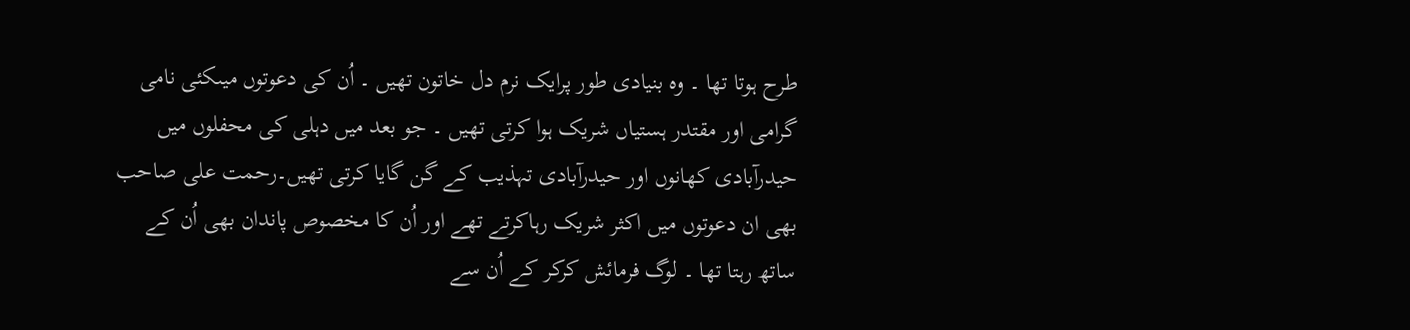طرح ہوتا تھا ۔ وہ بنیادی طور پرایک نرم دل خاتون تھیں ۔ اُن کی دعوتوں میںکئی نامی گرامی اور مقتدر ہستیاں شریک ہوا کرتی تھیں ۔ جو بعد میں دہلی کی محفلوں میں حیدرآبادی کھانوں اور حیدرآبادی تہذیب کے گن گایا کرتی تھیں۔رحمت علی صاحب بھی ان دعوتوں میں اکثر شریک رہاکرتے تھے اور اُن کا مخصوص پاندان بھی اُن کے ساتھ رہتا تھا ۔ لوگ فرمائش کرکر کے اُن سے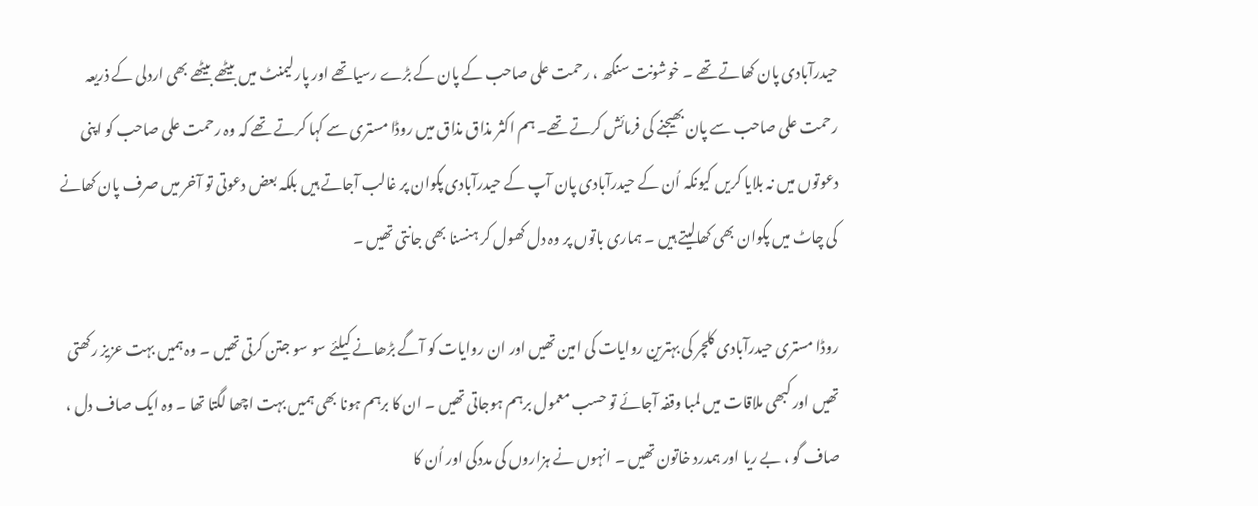حیدرآبادی پان کھاتے تھے ۔ خوشونت سنگھ ، رحمت علی صاحب کے پان کے بڑے رسیاتھے اور پارلیمنٹ میں بیٹھے بیٹھے بھی اردلی کے ذریعہ رحمت علی صاحب سے پان بھیجنے کی فرمائش کرتے تھے۔ ہم اکثر مذاق مذاق میں روڈا مستری سے کہا کرتے تھے کہ وہ رحمت علی صاحب کو اپنی دعوتوں میں نہ بلایا کریں کیونکہ اُن کے حیدرآبادی پان آپ کے حیدرآبادی پکوان پر غالب آجاتے ہیں بلکہ بعض دعوتی تو آخر میں صرف پان کھانے کی چاٹ میں پکوان بھی کھالیتے ہیں ۔ ہماری باتوں پر وہ دل کھول کر ہنسنا بھی جانتی تھیں ۔

روڈا مستری حیدرآبادی کلچر کی بہترین روایات کی امین تھیں اور ان روایات کو آگے بڑھانے کیلئے سو سو جتن کرتی تھیں ۔ وہ ہمیں بہت عزیز رکھتی تھیں اور کبھی ملاقات میں لمبا وقفہ آجائے تو حسب معمول برہم ہوجاتی تھیں ۔ ان کا برہم ہونا بھی ہمیں بہت اچھا لگتا تھا ۔ وہ ایک صاف دل ، صاف گو ، بے ریا اور ہمدرد خاتون تھیں ۔ انہوں نے ہزاروں کی مددکی اور اُن کا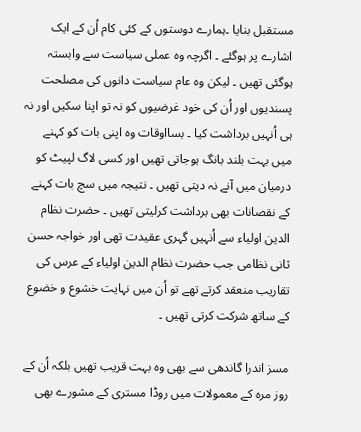مستقبل بنایا ۔ہمارے دوستوں کے کئی کام اُن کے ایک اشارے پر ہوگئے ۔ اگرچہ وہ عملی سیاست سے وابستہ ہوگئی تھیں ۔ لیکن وہ عام سیاست دانوں کی مصلحت پسندیوں اور اُن کی خود غرضیوں کو نہ تو اپنا سکیں اور نہ ہی اُنہیں برداشت کیا ۔ بسااوقات وہ اپنی بات کو کہنے میں بہت بلند بانگ ہوجاتی تھیں اور کسی لاگ لپیٹ کو درمیان میں آنے نہ دیتی تھیں ۔ نتیجہ میں سچ بات کہنے کے نقصانات بھی برداشت کرلیتی تھیں ۔ حضرت نظام الدین اولیاء سے اُنہیں گہری عقیدت تھی اور خواجہ حسن ثانی نظامی جب حضرت نظام الدین اولیاء کے عرس کی تقاریب منعقد کرتے تھے تو اُن میں نہایت خشوع و خضوع کے ساتھ شرکت کرتی تھیں ۔

مسز اندرا گاندھی سے بھی وہ بہت قریب تھیں بلکہ اُن کے روز مرہ کے معمولات میں روڈا مستری کے مشورے بھی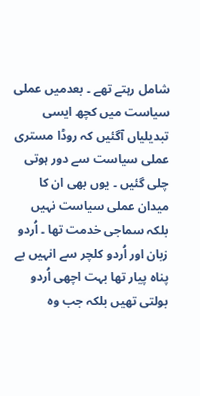شامل رہتے تھے ۔ بعدمیں عملی سیاست میں کچھ ایسی تبدیلیاں آگئیں کہ روڈا مستری عملی سیاست سے دور ہوتی چلی گئیں ۔ یوں بھی ان کا میدان عملی سیاست نہیں بلکہ سماجی خدمت تھا ۔ اُردو زبان اور اُردو کلچر سے انہیں بے پناہ پیار تھا بہت اچھی اُردو بولتی تھیں بلکہ جب وہ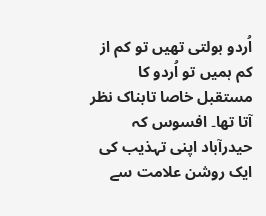اُردو بولتی تھیں تو کم از کم ہمیں تو اُردو کا مستقبل خاصا تابناک نظر آتا تھا۔ افسوس کہ حیدرآباد اپنی تہذیب کی ایک روشن علامت سے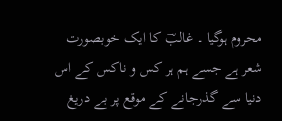محروم ہوگیا ۔ غالبؔ کا ایک خوبصورت شعر ہے جسے ہم ہر کس و ناکس کے اس دنیا سے گذرجانے کے موقع پر بے دریغ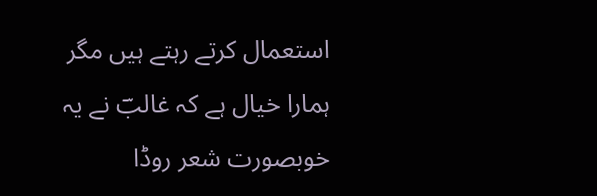استعمال کرتے رہتے ہیں مگر ہمارا خیال ہے کہ غالبؔ نے یہ خوبصورت شعر روڈا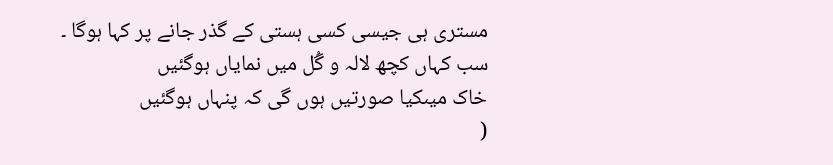مستری ہی جیسی کسی ہستی کے گذر جانے پر کہا ہوگا ۔
سب کہاں کچھ لالہ و گُل میں نمایاں ہوگئیں
خاک میںکیا صورتیں ہوں گی کہ پنہاں ہوگئیں
(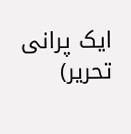ایک پرانی تحریر)